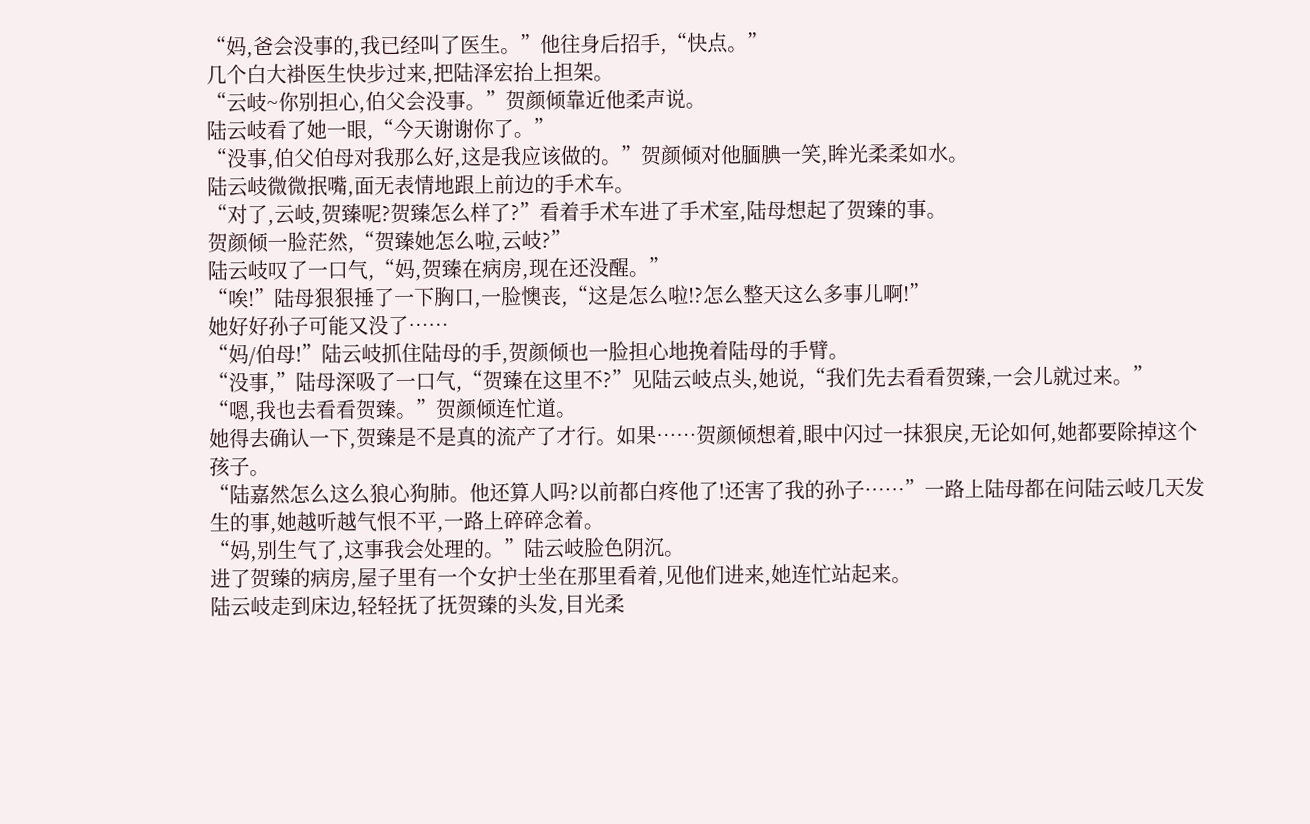“妈,爸会没事的,我已经叫了医生。”他往身后招手,“快点。”
几个白大褂医生快步过来,把陆泽宏抬上担架。
“云岐~你别担心,伯父会没事。”贺颜倾靠近他柔声说。
陆云岐看了她一眼,“今天谢谢你了。”
“没事,伯父伯母对我那么好,这是我应该做的。”贺颜倾对他腼腆一笑,眸光柔柔如水。
陆云岐微微抿嘴,面无表情地跟上前边的手术车。
“对了,云岐,贺臻呢?贺臻怎么样了?”看着手术车进了手术室,陆母想起了贺臻的事。
贺颜倾一脸茫然,“贺臻她怎么啦,云岐?”
陆云岐叹了一口气,“妈,贺臻在病房,现在还没醒。”
“唉!”陆母狠狠捶了一下胸口,一脸懊丧,“这是怎么啦!?怎么整天这么多事儿啊!”
她好好孙子可能又没了……
“妈/伯母!”陆云岐抓住陆母的手,贺颜倾也一脸担心地挽着陆母的手臂。
“没事,”陆母深吸了一口气,“贺臻在这里不?”见陆云岐点头,她说,“我们先去看看贺臻,一会儿就过来。”
“嗯,我也去看看贺臻。”贺颜倾连忙道。
她得去确认一下,贺臻是不是真的流产了才行。如果……贺颜倾想着,眼中闪过一抹狠戾,无论如何,她都要除掉这个孩子。
“陆嘉然怎么这么狼心狗肺。他还算人吗?以前都白疼他了!还害了我的孙子……”一路上陆母都在问陆云岐几天发生的事,她越听越气恨不平,一路上碎碎念着。
“妈,别生气了,这事我会处理的。”陆云岐脸色阴沉。
进了贺臻的病房,屋子里有一个女护士坐在那里看着,见他们进来,她连忙站起来。
陆云岐走到床边,轻轻抚了抚贺臻的头发,目光柔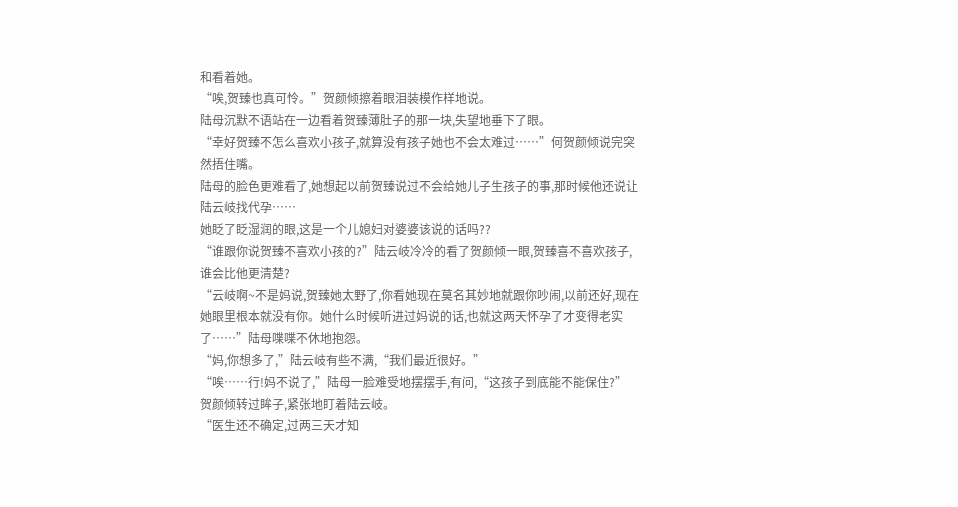和看着她。
“唉,贺臻也真可怜。”贺颜倾擦着眼泪装模作样地说。
陆母沉默不语站在一边看着贺臻薄肚子的那一块,失望地垂下了眼。
“幸好贺臻不怎么喜欢小孩子,就算没有孩子她也不会太难过……”何贺颜倾说完突然捂住嘴。
陆母的脸色更难看了,她想起以前贺臻说过不会给她儿子生孩子的事,那时候他还说让陆云岐找代孕……
她眨了眨湿润的眼,这是一个儿媳妇对婆婆该说的话吗??
“谁跟你说贺臻不喜欢小孩的?”陆云岐冷冷的看了贺颜倾一眼,贺臻喜不喜欢孩子,谁会比他更清楚?
“云岐啊~不是妈说,贺臻她太野了,你看她现在莫名其妙地就跟你吵闹,以前还好,现在她眼里根本就没有你。她什么时候听进过妈说的话,也就这两天怀孕了才变得老实了……”陆母喋喋不休地抱怨。
“妈,你想多了,”陆云岐有些不满,“我们最近很好。”
“唉……行!妈不说了,”陆母一脸难受地摆摆手,有问,“这孩子到底能不能保住?”
贺颜倾转过眸子,紧张地盯着陆云岐。
“医生还不确定,过两三天才知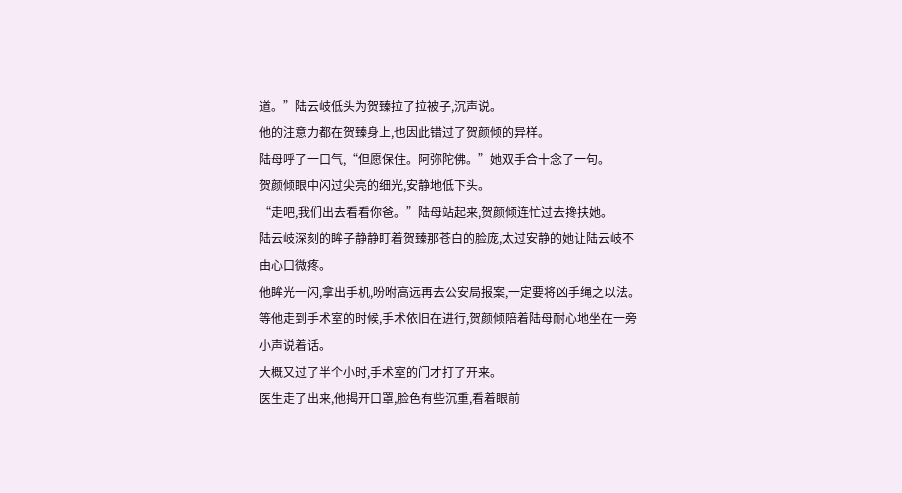道。”陆云岐低头为贺臻拉了拉被子,沉声说。
他的注意力都在贺臻身上,也因此错过了贺颜倾的异样。
陆母呼了一口气,“但愿保住。阿弥陀佛。”她双手合十念了一句。
贺颜倾眼中闪过尖亮的细光,安静地低下头。
“走吧,我们出去看看你爸。”陆母站起来,贺颜倾连忙过去搀扶她。
陆云岐深刻的眸子静静盯着贺臻那苍白的脸庞,太过安静的她让陆云岐不由心口微疼。
他眸光一闪,拿出手机,吩咐高远再去公安局报案,一定要将凶手绳之以法。
等他走到手术室的时候,手术依旧在进行,贺颜倾陪着陆母耐心地坐在一旁小声说着话。
大概又过了半个小时,手术室的门才打了开来。
医生走了出来,他揭开口罩,脸色有些沉重,看着眼前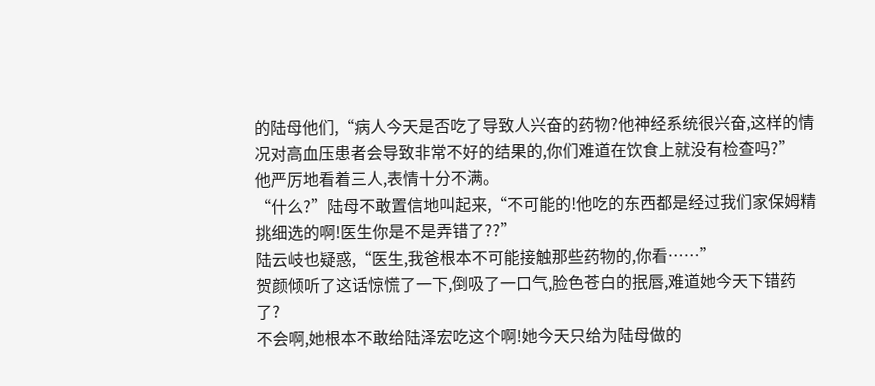的陆母他们,“病人今天是否吃了导致人兴奋的药物?他神经系统很兴奋,这样的情况对高血压患者会导致非常不好的结果的,你们难道在饮食上就没有检查吗?”
他严厉地看着三人,表情十分不满。
“什么?”陆母不敢置信地叫起来,“不可能的!他吃的东西都是经过我们家保姆精挑细选的啊!医生你是不是弄错了??”
陆云岐也疑惑,“医生,我爸根本不可能接触那些药物的,你看……”
贺颜倾听了这话惊慌了一下,倒吸了一口气,脸色苍白的抿唇,难道她今天下错药了?
不会啊,她根本不敢给陆泽宏吃这个啊!她今天只给为陆母做的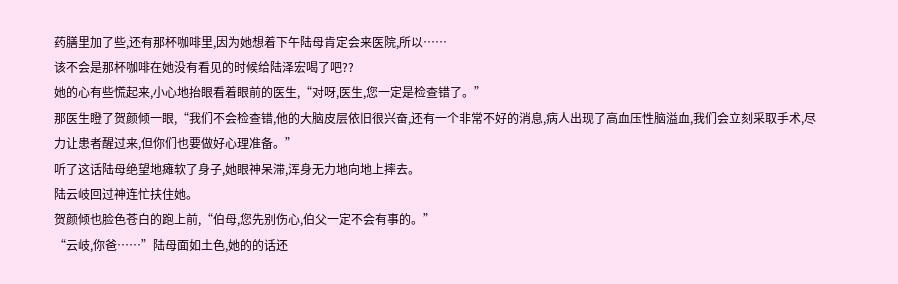药膳里加了些,还有那杯咖啡里,因为她想着下午陆母肯定会来医院,所以……
该不会是那杯咖啡在她没有看见的时候给陆泽宏喝了吧??
她的心有些慌起来,小心地抬眼看着眼前的医生,“对呀,医生,您一定是检查错了。”
那医生瞪了贺颜倾一眼,“我们不会检查错,他的大脑皮层依旧很兴奋,还有一个非常不好的消息,病人出现了高血压性脑溢血,我们会立刻采取手术,尽力让患者醒过来,但你们也要做好心理准备。”
听了这话陆母绝望地瘫软了身子,她眼神呆滞,浑身无力地向地上摔去。
陆云岐回过神连忙扶住她。
贺颜倾也脸色苍白的跑上前,“伯母,您先别伤心,伯父一定不会有事的。”
“云岐,你爸……”陆母面如土色,她的的话还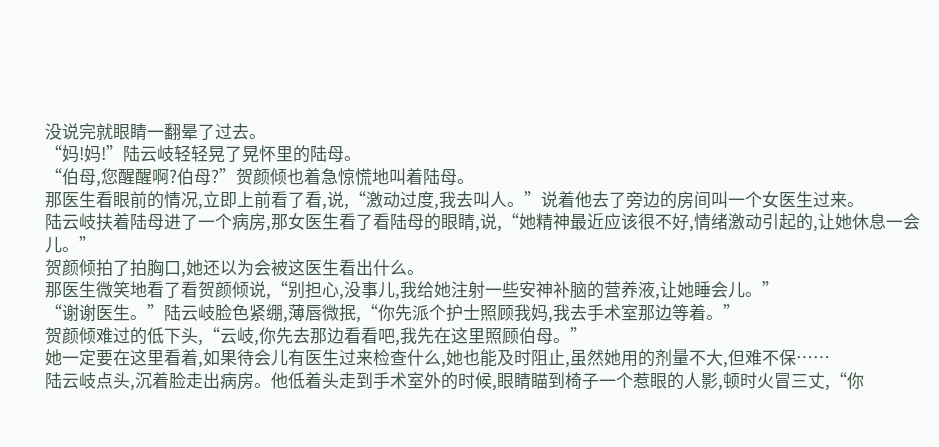没说完就眼睛一翻晕了过去。
“妈!妈!”陆云岐轻轻晃了晃怀里的陆母。
“伯母,您醒醒啊?伯母?”贺颜倾也着急惊慌地叫着陆母。
那医生看眼前的情况,立即上前看了看,说,“激动过度,我去叫人。”说着他去了旁边的房间叫一个女医生过来。
陆云岐扶着陆母进了一个病房,那女医生看了看陆母的眼睛,说,“她精神最近应该很不好,情绪激动引起的,让她休息一会儿。”
贺颜倾拍了拍胸口,她还以为会被这医生看出什么。
那医生微笑地看了看贺颜倾说,“别担心,没事儿,我给她注射一些安神补脑的营养液,让她睡会儿。”
“谢谢医生。”陆云岐脸色紧绷,薄唇微抿,“你先派个护士照顾我妈,我去手术室那边等着。”
贺颜倾难过的低下头,“云岐,你先去那边看看吧,我先在这里照顾伯母。”
她一定要在这里看着,如果待会儿有医生过来检查什么,她也能及时阻止,虽然她用的剂量不大,但难不保……
陆云岐点头,沉着脸走出病房。他低着头走到手术室外的时候,眼睛瞄到椅子一个惹眼的人影,顿时火冒三丈,“你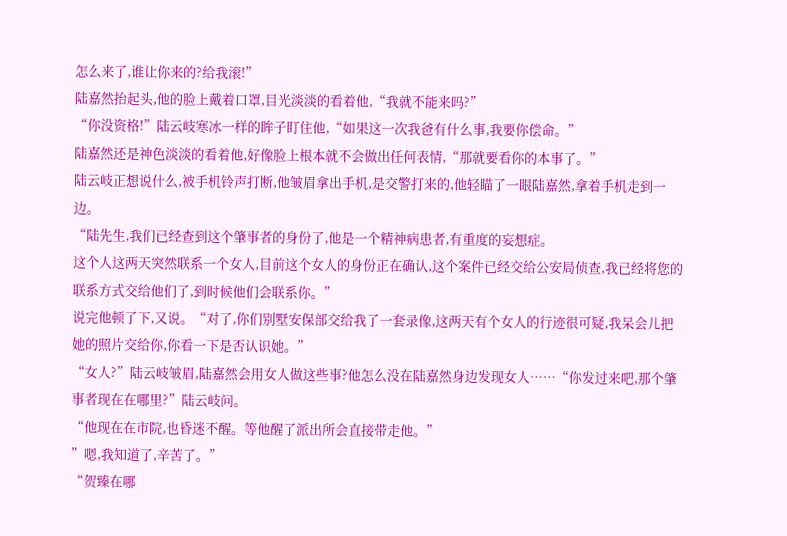怎么来了,谁让你来的?给我滚!”
陆嘉然抬起头,他的脸上戴着口罩,目光淡淡的看着他,“我就不能来吗?”
“你没资格!”陆云岐寒冰一样的眸子盯住他,“如果这一次我爸有什么事,我要你偿命。”
陆嘉然还是神色淡淡的看着他,好像脸上根本就不会做出任何表情,“那就要看你的本事了。”
陆云岐正想说什么,被手机铃声打断,他皱眉拿出手机,是交警打来的,他轻瞄了一眼陆嘉然,拿着手机走到一边。
“陆先生,我们已经查到这个肇事者的身份了,他是一个精神病患者,有重度的妄想症。
这个人这两天突然联系一个女人,目前这个女人的身份正在确认,这个案件已经交给公安局侦查,我已经将您的联系方式交给他们了,到时候他们会联系你。”
说完他顿了下,又说。“对了,你们别墅安保部交给我了一套录像,这两天有个女人的行迹很可疑,我呆会儿把她的照片交给你,你看一下是否认识她。”
“女人?”陆云岐皱眉,陆嘉然会用女人做这些事?他怎么没在陆嘉然身边发现女人……“你发过来吧,那个肇事者现在在哪里?”陆云岐问。
“他现在在市院,也昏迷不醒。等他醒了派出所会直接带走他。”
”嗯,我知道了,辛苦了。”
“贺臻在哪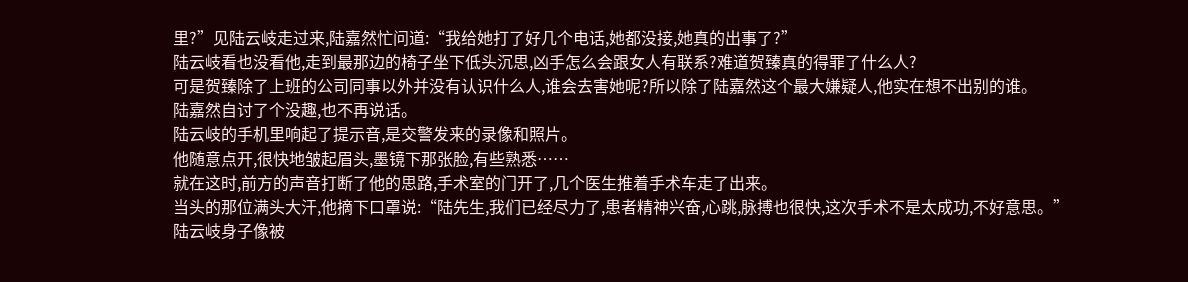里?”见陆云岐走过来,陆嘉然忙问道:“我给她打了好几个电话,她都没接,她真的出事了?”
陆云岐看也没看他,走到最那边的椅子坐下低头沉思,凶手怎么会跟女人有联系?难道贺臻真的得罪了什么人?
可是贺臻除了上班的公司同事以外并没有认识什么人,谁会去害她呢?所以除了陆嘉然这个最大嫌疑人,他实在想不出别的谁。
陆嘉然自讨了个没趣,也不再说话。
陆云岐的手机里响起了提示音,是交警发来的录像和照片。
他随意点开,很快地皱起眉头,墨镜下那张脸,有些熟悉……
就在这时,前方的声音打断了他的思路,手术室的门开了,几个医生推着手术车走了出来。
当头的那位满头大汗,他摘下口罩说:“陆先生,我们已经尽力了,患者精神兴奋,心跳,脉搏也很快,这次手术不是太成功,不好意思。”
陆云岐身子像被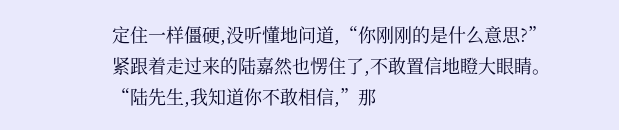定住一样僵硬,没听懂地问道,“你刚刚的是什么意思?”
紧跟着走过来的陆嘉然也愣住了,不敢置信地瞪大眼睛。
“陆先生,我知道你不敢相信,”那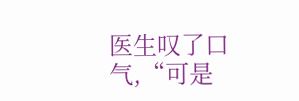医生叹了口气,“可是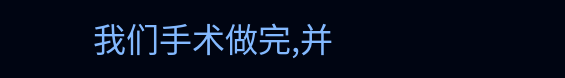我们手术做完,并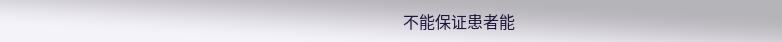不能保证患者能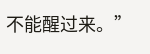不能醒过来。”